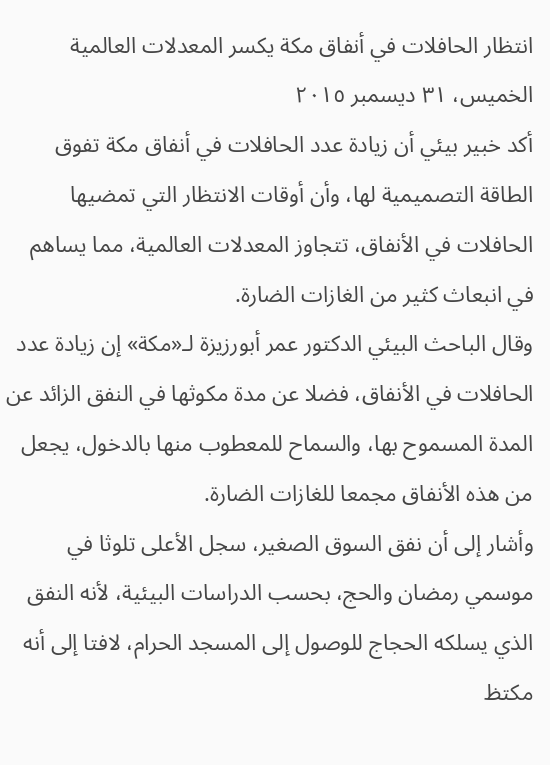انتظار الحافلات في أنفاق مكة يكسر المعدلات العالمية
الخميس، ٣١ ديسمبر ٢٠١٥
أكد خبير بيئي أن زيادة عدد الحافلات في أنفاق مكة تفوق الطاقة التصميمية لها، وأن أوقات الانتظار التي تمضيها الحافلات في الأنفاق، تتجاوز المعدلات العالمية، مما يساهم في انبعاث كثير من الغازات الضارة.
وقال الباحث البيئي الدكتور عمر أبورزيزة لـ«مكة» إن زيادة عدد الحافلات في الأنفاق، فضلا عن مدة مكوثها في النفق الزائد عن المدة المسموح بها، والسماح للمعطوب منها بالدخول، يجعل من هذه الأنفاق مجمعا للغازات الضارة.
وأشار إلى أن نفق السوق الصغير، سجل الأعلى تلوثا في موسمي رمضان والحج، بحسب الدراسات البيئية، لأنه النفق الذي يسلكه الحجاج للوصول إلى المسجد الحرام، لافتا إلى أنه مكتظ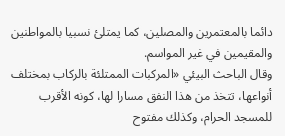دائما بالمعتمرين والمصلين، كما يمتلئ نسبيا بالمواطنين والمقيمين في غير المواسم.
وقال الباحث البيئي «المركبات الممتلئة بالركاب بمختلف أنواعها، تتخذ من هذا النفق مسارا لها، كونه الأقرب للمسجد الحرام، وكذلك مفتوح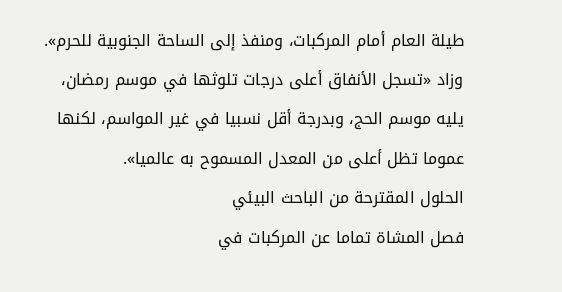طيلة العام أمام المركبات، ومنفذ إلى الساحة الجنوبية للحرم».
وزاد «تسجل الأنفاق أعلى درجات تلوثها في موسم رمضان، يليه موسم الحج، وبدرجة أقل نسبيا في غير المواسم، لكنها عموما تظل أعلى من المعدل المسموح به عالميا».
الحلول المقترحة من الباحث البيئي
فصل المشاة تماما عن المركبات في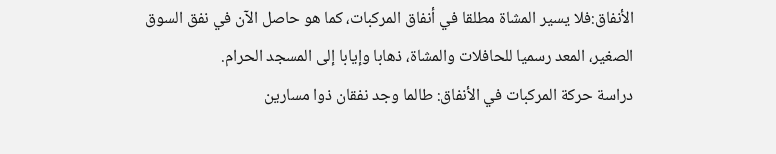الأنفاق:فلا يسير المشاة مطلقا في أنفاق المركبات، كما هو حاصل الآن في نفق السوق الصغير، المعد رسميا للحافلات والمشاة، ذهابا وإيابا إلى المسجد الحرام.
دراسة حركة المركبات في الأنفاق: طالما وجد نفقان ذوا مسارين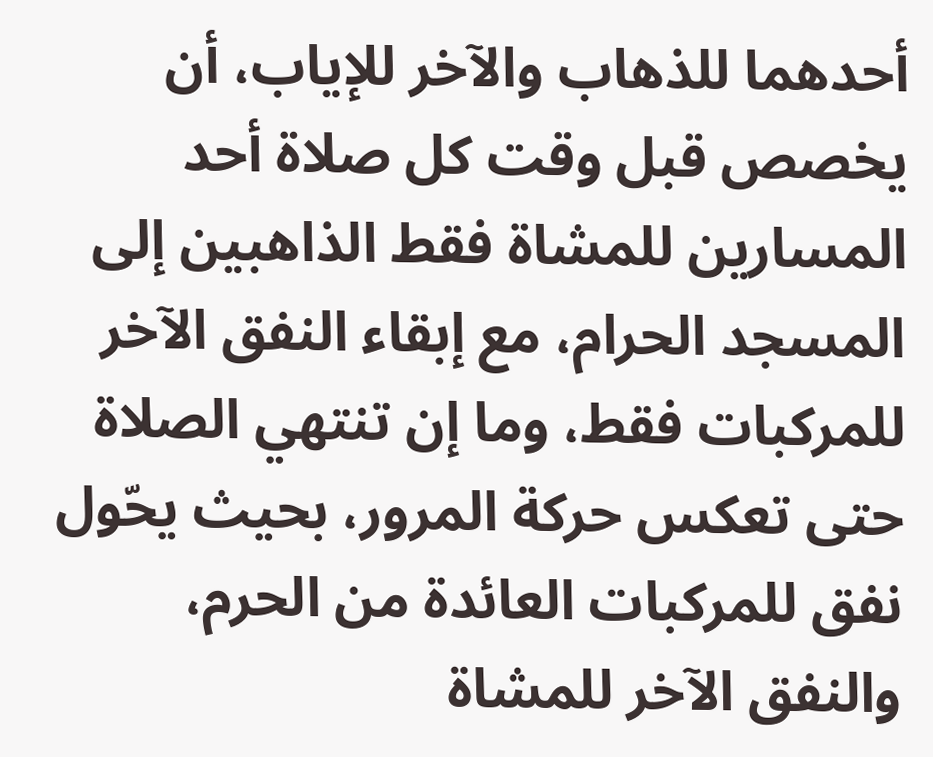أحدهما للذهاب والآخر للإياب، أن يخصص قبل وقت كل صلاة أحد المسارين للمشاة فقط الذاهبين إلى المسجد الحرام، مع إبقاء النفق الآخر للمركبات فقط، وما إن تنتهي الصلاة حتى تعكس حركة المرور، بحيث يحّول نفق للمركبات العائدة من الحرم، والنفق الآخر للمشاة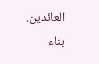العائدين.
بناء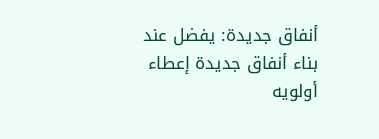أنفاق جديدة: يفضل عند بناء أنفاق جديدة إعطاء أولويه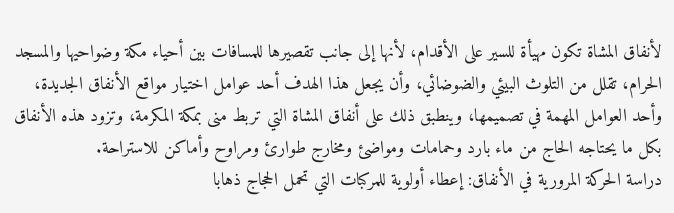لأنفاق المشاة تكون مهيأة للسير على الأقدام، لأنها إلى جانب تقصيرها للمسافات بين أحياء مكة وضواحيها والمسجد الحرام، تقلل من التلوث البيئي والضوضائي، وأن يجعل هذا الهدف أحد عوامل اختيار مواقع الأنفاق الجديدة، وأحد العوامل المهمة في تصميمها، وينطبق ذلك على أنفاق المشاة التي تربط منى بمكة المكرمة، وتزود هذه الأنفاق بكل ما يحتاجه الحاج من ماء بارد وحمامات ومواضئ ومخارج طوارئ ومراوح وأماكن للاستراحة.
دراسة الحركة المرورية في الأنفاق: إعطاء أولوية للمركبات التي تحمل الحجاج ذهابا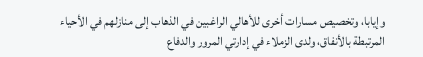وإيابا، وتخصيص مسارات أخرى للأهالي الراغبين في الذهاب إلى منازلهم في الأحياء المرتبطة بالأنفاق، ولدى الزملاء في إدارتي المرور والدفاع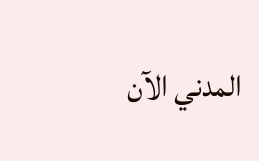المدني الآن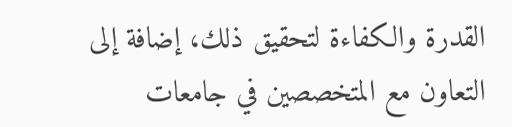القدرة والكفاءة لتحقيق ذلك، إضافة إلى التعاون مع المتخصصين في جامعات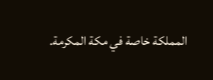المملكة خاصة في مكة المكرمة.